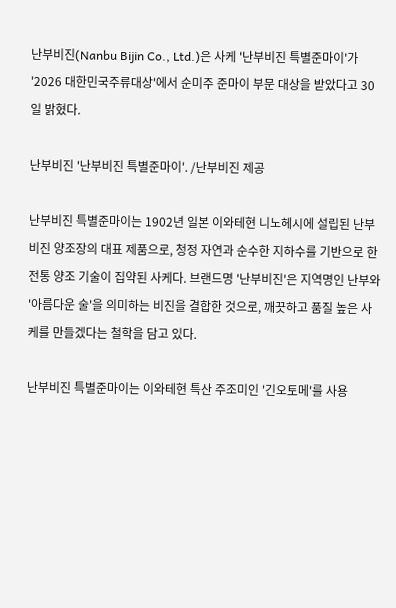난부비진(Nanbu Bijin Co., Ltd.)은 사케 '난부비진 특별준마이'가 '2026 대한민국주류대상'에서 순미주 준마이 부문 대상을 받았다고 30일 밝혔다.

난부비진 '난부비진 특별준마이'. /난부비진 제공

난부비진 특별준마이는 1902년 일본 이와테현 니노헤시에 설립된 난부비진 양조장의 대표 제품으로, 청정 자연과 순수한 지하수를 기반으로 한 전통 양조 기술이 집약된 사케다. 브랜드명 '난부비진'은 지역명인 난부와 '아름다운 술'을 의미하는 비진을 결합한 것으로, 깨끗하고 품질 높은 사케를 만들겠다는 철학을 담고 있다.

난부비진 특별준마이는 이와테현 특산 주조미인 '긴오토메'를 사용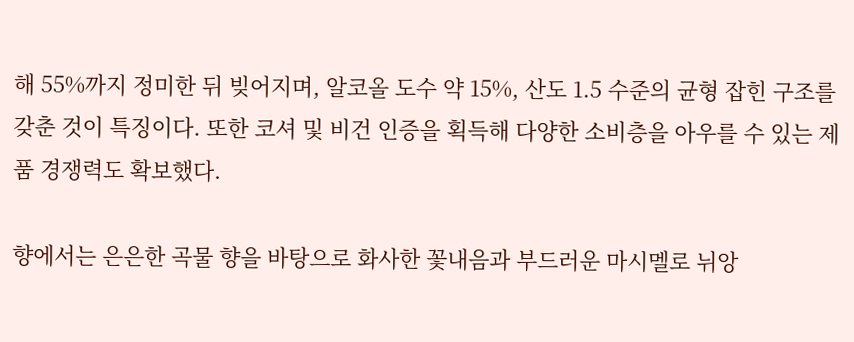해 55%까지 정미한 뒤 빚어지며, 알코올 도수 약 15%, 산도 1.5 수준의 균형 잡힌 구조를 갖춘 것이 특징이다. 또한 코셔 및 비건 인증을 획득해 다양한 소비층을 아우를 수 있는 제품 경쟁력도 확보했다.

향에서는 은은한 곡물 향을 바탕으로 화사한 꽃내음과 부드러운 마시멜로 뉘앙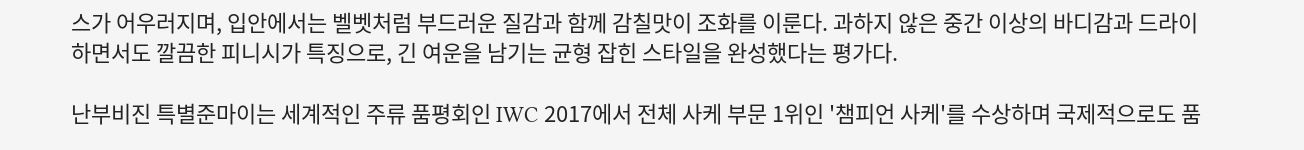스가 어우러지며, 입안에서는 벨벳처럼 부드러운 질감과 함께 감칠맛이 조화를 이룬다. 과하지 않은 중간 이상의 바디감과 드라이하면서도 깔끔한 피니시가 특징으로, 긴 여운을 남기는 균형 잡힌 스타일을 완성했다는 평가다.

난부비진 특별준마이는 세계적인 주류 품평회인 IWC 2017에서 전체 사케 부문 1위인 '챔피언 사케'를 수상하며 국제적으로도 품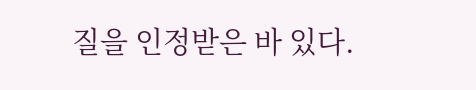질을 인정받은 바 있다.